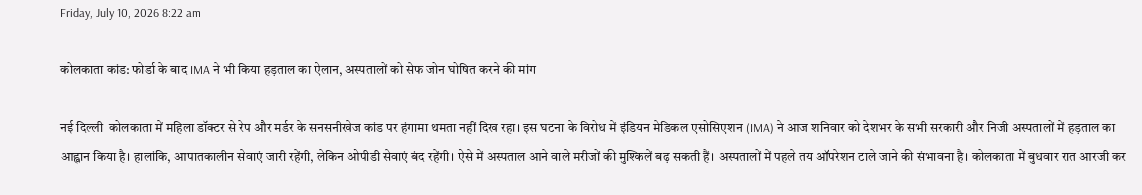Friday, July 10, 2026 8:22 am

कोलकाता कांड: फोर्डा के बाद IMA ने भी किया हड़ताल का ऐलान, अस्पतालों को सेफ जोन घोषित करने की मांग

नई दिल्ली  कोलकाता में महिला डॉक्टर से रेप और मर्डर के सनसनीखेज कांड पर हंगामा थमता नहीं दिख रहा। इस घटना के विरोध में इंडियन मेडिकल एसोसिएशन (IMA) ने आज शनिवार को देशभर के सभी सरकारी और निजी अस्पतालों में हड़ताल का आह्वान किया है। हालांकि, आपातकालीन सेवाएं जारी रहेंगी, लेकिन ओपीडी सेवाएं बंद रहेंगी। ऐसे में अस्पताल आने वाले मरीजों की मुश्किलें बढ़ सकती हैं। अस्पतालों में पहले तय ऑपरेशन टाले जाने की संभावना है। कोलकाता में बुधवार रात आरजी कर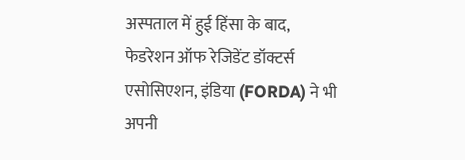अस्पताल में हुई हिंसा के बाद, फेडरेशन ऑफ रेजिडेंट डॉक्टर्स एसोसिएशन, इंडिया (FORDA) ने भी अपनी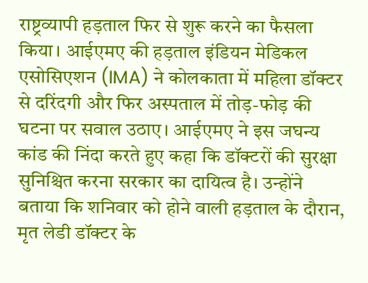राष्ट्रव्यापी हड़ताल फिर से शुरू करने का फैसला किया। आईएमए की हड़ताल इंडियन मेडिकल एसोसिएशन (IMA) ने कोलकाता में महिला डॉक्टर से दरिंदगी और फिर अस्पताल में तोड़-फोड़ की घटना पर सवाल उठाए। आईएमए ने इस जघन्य कांड की निंदा करते हुए कहा कि डॉक्टरों की सुरक्षा सुनिश्चित करना सरकार का दायित्व है। उन्होंने बताया कि शनिवार को होने वाली हड़ताल के दौरान, मृत लेडी डॉक्टर के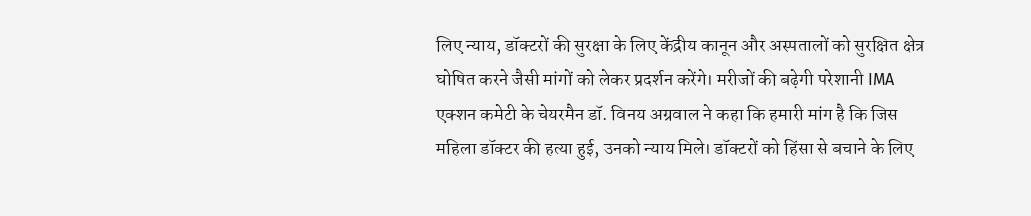लिए न्याय, डॉक्टरों की सुरक्षा के लिए केंद्रीय कानून और अस्पतालों को सुरक्षित क्षेत्र घोषित करने जैसी मांगों को लेकर प्रदर्शन करेंगे। मरीजों की बढ़ेगी परेशानी IMA एक्शन कमेटी के चेयरमैन डॉ. विनय अग्रवाल ने कहा कि हमारी मांग है कि जिस महिला डॉक्टर की हत्या हुई, उनको न्याय मिले। डॉक्टरों को हिंसा से बचाने के लिए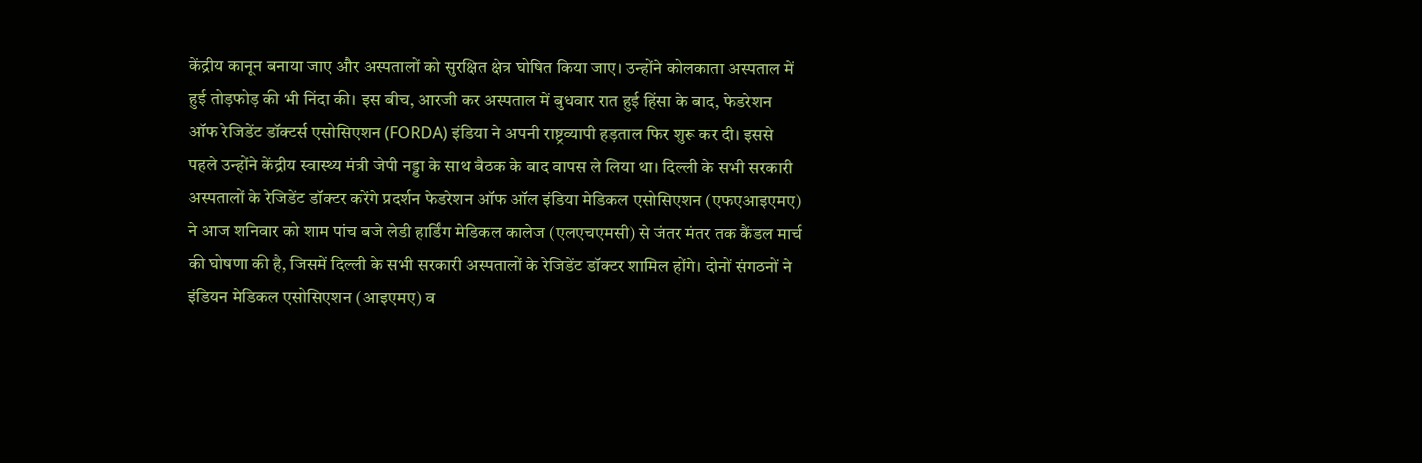केंद्रीय कानून बनाया जाए और अस्पतालों को सुरक्षित क्षेत्र घोषित किया जाए। उन्होंने कोलकाता अस्पताल में हुई तोड़फोड़ की भी निंदा की। इस बीच, आरजी कर अस्पताल में बुधवार रात हुई हिंसा के बाद, फेडरेशन ऑफ रेजिडेंट डॉक्टर्स एसोसिएशन (FORDA) इंडिया ने अपनी राष्ट्रव्यापी हड़ताल फिर शुरू कर दी। इससे पहले उन्होंने केंद्रीय स्वास्थ्य मंत्री जेपी नड्डा के साथ बैठक के बाद वापस ले लिया था। दिल्ली के सभी सरकारी अस्पतालों के रेजिडेंट डॉक्टर करेंगे प्रदर्शन फेडरेशन ऑफ ऑल इंडिया मेडिकल एसोसिएशन (एफएआइएमए) ने आज शनिवार को शाम पांच बजे लेडी हार्डिंग मेडिकल कालेज (एलएचएमसी) से जंतर मंतर तक कैंडल मार्च की घोषणा की है, जिसमें दिल्ली के सभी सरकारी अस्पतालों के रेजिडेंट डॉक्टर शामिल होंगे। दोनों संगठनों ने इंडियन मेडिकल एसोसिएशन (आइएमए) व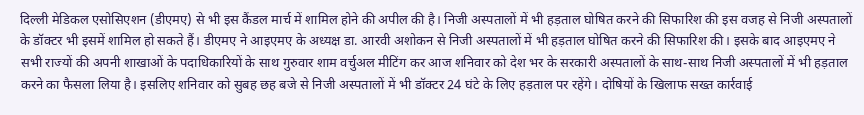दिल्ली मेडिकल एसोसिएशन (डीएमए) से भी इस कैंडल मार्च में शामिल होने की अपील की है। निजी अस्पतालों में भी हड़ताल घोषित करने की सिफारिश की इस वजह से निजी अस्पतालों के डॉक्टर भी इसमें शामिल हो सकते हैं। डीएमए ने आइएमए के अध्यक्ष डा. आरवी अशोकन से निजी अस्पतालों में भी हड़ताल घोषित करने की सिफारिश की। इसके बाद आइएमए ने सभी राज्यों की अपनी शाखाओं के पदाधिकारियों के साथ गुरुवार शाम वर्चुअल मीटिंग कर आज शनिवार को देश भर के सरकारी अस्पतालों के साथ-साथ निजी अस्पतालों में भी हड़ताल करने का फैसला लिया है। इसलिए शनिवार को सुबह छह बजे से निजी अस्पतालों में भी डॉक्टर 24 घंटे के लिए हड़ताल पर रहेंगे। दोषियों के खिलाफ सख्त कार्रवाई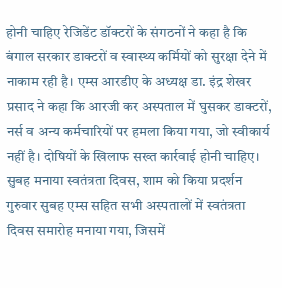होनी चाहिए रेजिडेंट डॉक्टरों के संगठनों ने कहा है कि बंगाल सरकार डाक्टरों व स्वास्थ्य कर्मियों को सुरक्षा देने में नाकाम रही है। एम्स आरडीए के अध्यक्ष डा. इंद्र शेखर प्रसाद ने कहा कि आरजी कर अस्पताल में घुसकर डाक्टरों, नर्स व अन्य कर्मचारियों पर हमला किया गया, जो स्वीकार्य नहीं है। दोषियों के खिलाफ सख्त कार्रवाई होनी चाहिए। सुबह मनाया स्वतंत्रता दिवस, शाम को किया प्रदर्शन गुरुवार सुबह एम्स सहित सभी अस्पतालों में स्वतंत्रता दिवस समारोह मनाया गया, जिसमें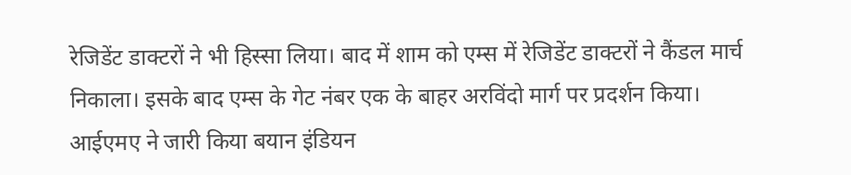रेजिडेंट डाक्टरों ने भी हिस्सा लिया। बाद में शाम को एम्स में रेजिडेंट डाक्टरों ने कैंडल मार्च निकाला। इसके बाद एम्स के गेट नंबर एक के बाहर अरविंदो मार्ग पर प्रदर्शन किया। आईएमए ने जारी किया बयान इंडियन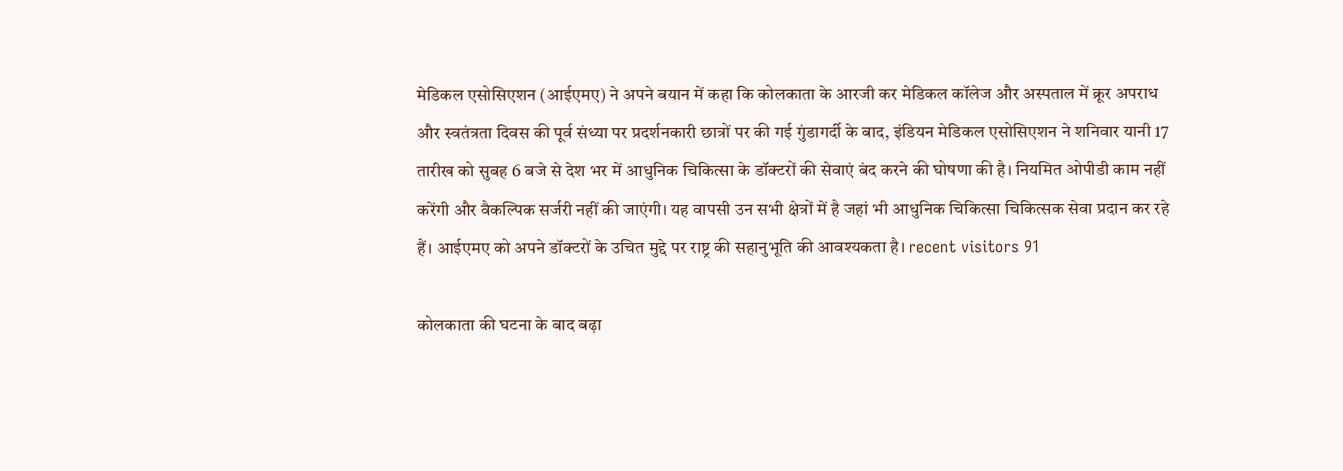मेडिकल एसोसिएशन (आईएमए) ने अपने बयान में कहा कि कोलकाता के आरजी कर मेडिकल कॉलेज और अस्पताल में क्रूर अपराध और स्वतंत्रता दिवस की पूर्व संध्या पर प्रदर्शनकारी छात्रों पर की गई गुंडागर्दी के बाद, इंडियन मेडिकल एसोसिएशन ने शनिवार यानी 17 तारीख को सुबह 6 बजे से देश भर में आधुनिक चिकित्सा के डॉक्टरों की सेवाएं बंद करने की घोषणा की है। नियमित ओपीडी काम नहीं करेंगी और वैकल्पिक सर्जरी नहीं की जाएंगी। यह वापसी उन सभी क्षेत्रों में है जहां भी आधुनिक चिकित्सा चिकित्सक सेवा प्रदान कर रहे हैं। आईएमए को अपने डॉक्टरों के उचित मुद्दे पर राष्ट्र की सहानुभूति की आवश्यकता है। recent visitors 91

कोलकाता की घटना के बाद बढ़ा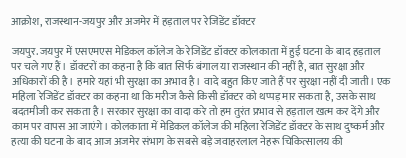आक्रोश, राजस्थान-जयपुर और अजमेर में हड़ताल पर रेजिडेंट डॉक्टर

जयपुर. जयपुर में एसएमएस मेडिकल कॉलेज के रेजिडेंट डॉक्टर कोलकाता में हुई घटना के बाद हड़ताल पर चले गए हैं। डॉक्टरों का कहना है कि बात सिर्फ बंगाल या राजस्थान की नहीं है, बात सुरक्षा और अधिकारों की है। हमारे यहां भी सुरक्षा का अभाव है। वादे बहुत किए जाते हैं पर सुरक्षा नहीं दी जाती। एक महिला रेजिडेंट डॉक्टर का कहना था कि मरीज कैसे किसी डॉक्टर को थप्पड़ मार सकता है, उसके साथ बदतमीजी कर सकता है। सरकार सुरक्षा का वादा करे तो हम तुरंत प्रभाव से हड़ताल खत्म कर देंगे और काम पर वापस आ जाएंगे। कोलकाता में मेडिकल कॉलेज की महिला रेजिडेंट डॉक्टर के साथ दुष्कर्म और हत्या की घटना के बाद आज अजमेर संभाग के सबसे बड़े जवाहरलाल नेहरू चिकित्सालय की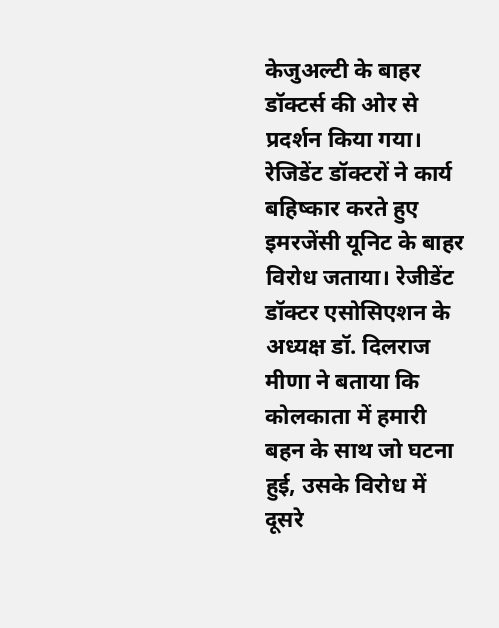केजुअल्टी के बाहर डॉक्टर्स की ओर से प्रदर्शन किया गया। रेजिडेंट डॉक्टरों ने कार्य बहिष्कार करते हुए इमरजेंसी यूनिट के बाहर विरोध जताया। रेजीडेंट डॉक्टर एसोसिएशन के अध्यक्ष डॉ. दिलराज मीणा ने बताया कि कोलकाता में हमारी बहन के साथ जो घटना हुई, उसके विरोध में दूसरे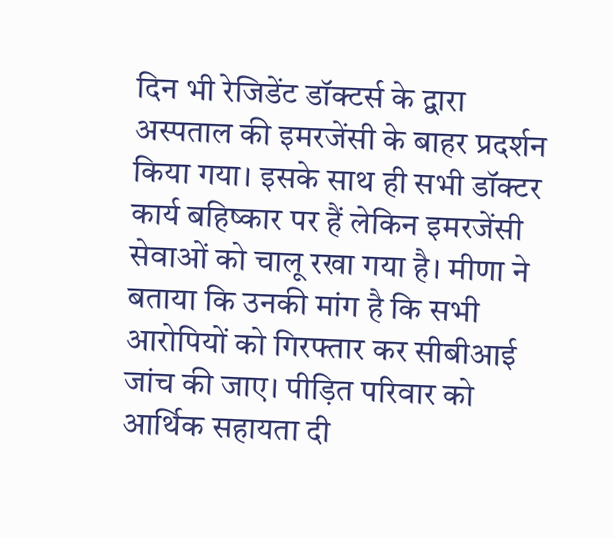दिन भी रेजिडेंट डॉक्टर्स के द्वारा अस्पताल की इमरजेंसी के बाहर प्रदर्शन किया गया। इसके साथ ही सभी डॉक्टर कार्य बहिष्कार पर हैं लेकिन इमरजेंसी सेवाओं को चालू रखा गया है। मीणा ने बताया कि उनकी मांग है कि सभी आरोपियों को गिरफ्तार कर सीबीआई जांच की जाए। पीड़ित परिवार को आर्थिक सहायता दी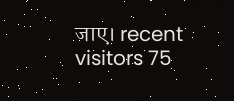जाए। recent visitors 75